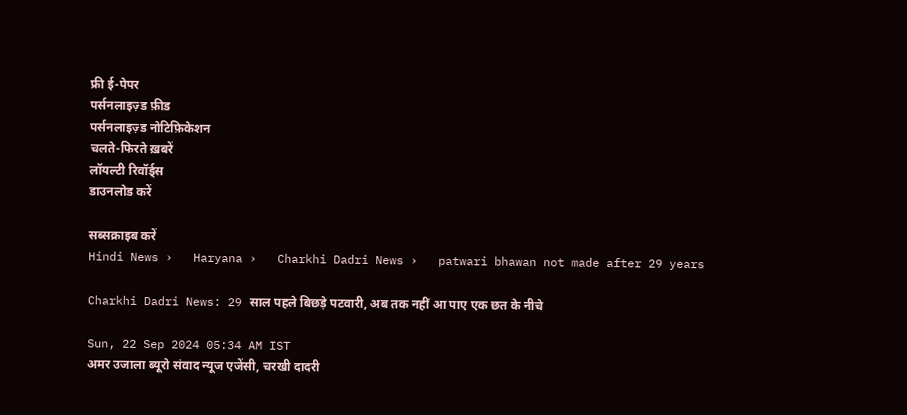फ्री ई-पेपर
पर्सनलाइज़्ड फ़ीड
पर्सनलाइज़्ड नोटिफ़िकेशन
चलते-फिरते ख़बरें
लॉयल्टी रिवॉर्ड्स
डाउनलोड करें

सब्सक्राइब करें
Hindi News ›   Haryana ›   Charkhi Dadri News ›   patwari bhawan not made after 29 years

Charkhi Dadri News: 29 साल पहले बिछड़े पटवारी, अब तक नहीं आ पाए एक छत के नीचे

Sun, 22 Sep 2024 05:34 AM IST
अमर उजाला ब्यूरो संवाद न्यूज एजेंसी, चरखी दादरी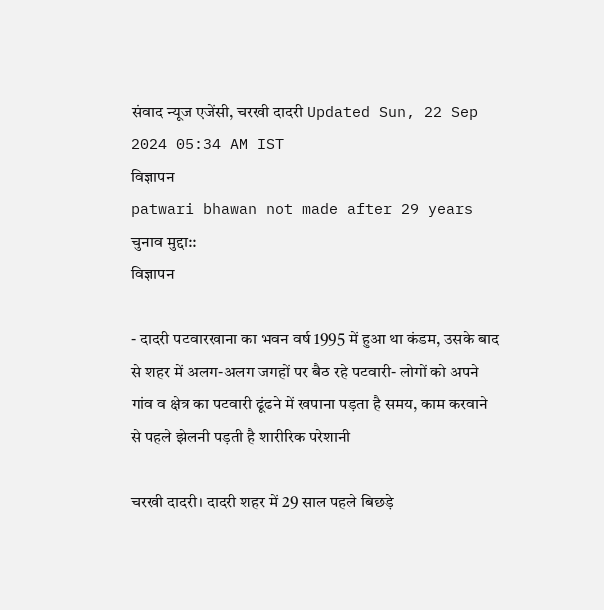संवाद न्यूज एजेंसी, चरखी दादरी Updated Sun, 22 Sep 2024 05:34 AM IST
विज्ञापन
patwari bhawan not made after 29 years
चुनाव मुद्दा::
विज्ञापन

- दादरी पटवारखाना का भवन वर्ष 1995 में हुआ था कंडम, उसके बाद से शहर में अलग-अलग जगहों पर बैठ रहे पटवारी- लोगों को अपने गांव व क्षेत्र का पटवारी ढूंढने में खपाना पड़ता है समय, काम करवाने से पहले झेलनी पड़ती है शारीरिक परेशानी

चरखी दादरी। दादरी शहर में 29 साल पहले बिछड़े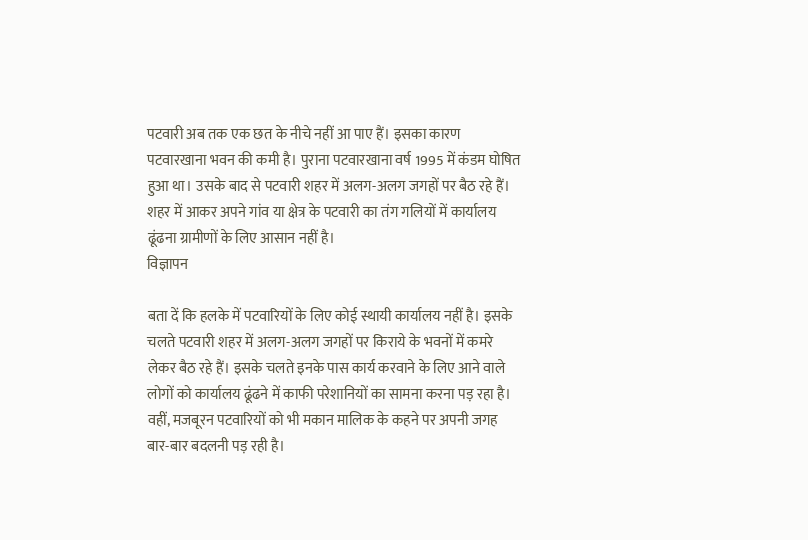पटवारी अब तक एक छत के नीचे नहीं आ पाए हैं। इसका कारण पटवारखाना भवन की कमी है। पुराना पटवारखाना वर्ष 1995 में कंडम घोषित हुआ था। उसके बाद से पटवारी शहर में अलग-अलग जगहों पर बैठ रहे हैं। शहर में आकर अपने गांव या क्षेत्र के पटवारी का तंग गलियों में कार्यालय ढूंढना ग्रामीणों के लिए आसान नहीं है।
विज्ञापन

बता दें कि हलके में पटवारियों के लिए कोई स्थायी कार्यालय नहीं है। इसके चलते पटवारी शहर में अलग-अलग जगहों पर किराये के भवनों में कमरे लेकर बैठ रहे हैं। इसके चलते इनके पास कार्य करवाने के लिए आने वाले लोगों को कार्यालय ढूंढने में काफी परेशानियों का सामना करना पड़ रहा है। वहीं, मजबूरन पटवारियों को भी मकान मालिक के कहने पर अपनी जगह बार-बार बदलनी पड़ रही है।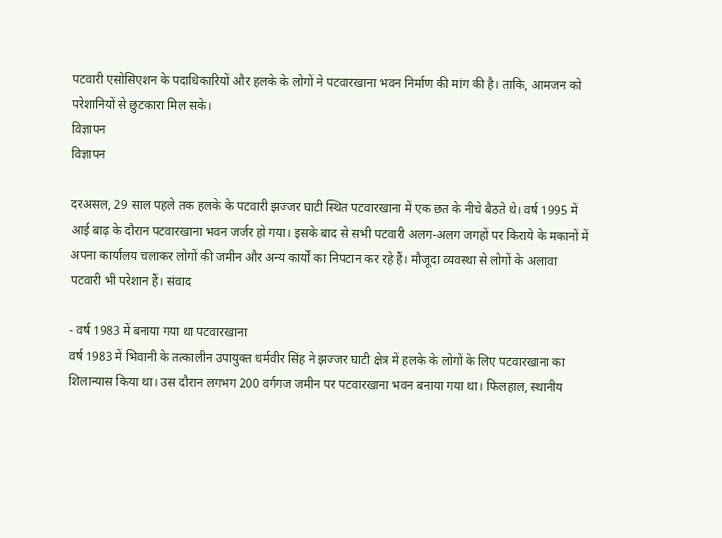पटवारी एसोसिएशन के पदाधिकारियों और हलके के लोगों ने पटवारखाना भवन निर्माण की मांग की है। ताकि, आमजन को परेशानियों से छुटकारा मिल सके।
विज्ञापन
विज्ञापन

दरअसल, 29 साल पहले तक हलके के पटवारी झज्जर घाटी स्थित पटवारखाना में एक छत के नीचे बैठते थे। वर्ष 1995 में आई बाढ़ के दौरान पटवारखाना भवन जर्जर हो गया। इसके बाद से सभी पटवारी अलग-अलग जगहों पर किराये के मकानों में अपना कार्यालय चलाकर लोगों की जमीन और अन्य कार्यों का निपटान कर रहे हैं। मौजूदा व्यवस्था से लोगों के अलावा पटवारी भी परेशान हैं। संवाद

- वर्ष 1983 में बनाया गया था पटवारखाना
वर्ष 1983 में भिवानी के तत्कालीन उपायुक्त धर्मवीर सिंह ने झज्जर घाटी क्षेत्र में हलके के लोगों के लिए पटवारखाना का शिलान्यास किया था। उस दौरान लगभग 200 वर्गगज जमीन पर पटवारखाना भवन बनाया गया था। फिलहाल, स्थानीय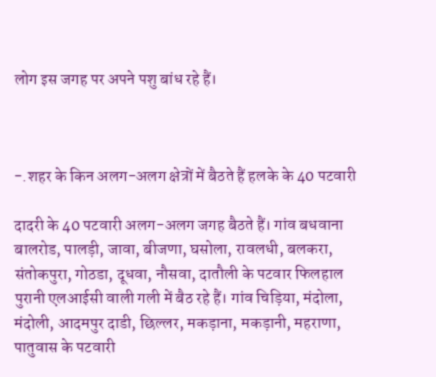लोग इस जगह पर अपने पशु बांध रहे हैं।



-.शहर के किन अलग-अलग क्षेत्रों में बैठते हैं हलके के 40 पटवारी

दादरी के 40 पटवारी अलग-अलग जगह बैठते हैं। गांव बधवाना बालरोड, पालड़ी, जावा, बीजणा, घसोला, रावलधी, बलकरा, संतोकपुरा, गोठडा, दूधवा, नौसवा, दातौली के पटवार फिलहाल पुरानी एलआईसी वाली गली में बैठ रहे हैं। गांव चिड़िया, मंदोला, मंदोली, आदमपुर दाडी, छिल्लर, मकड़ाना, मकड़ानी, महराणा, पातुवास के पटवारी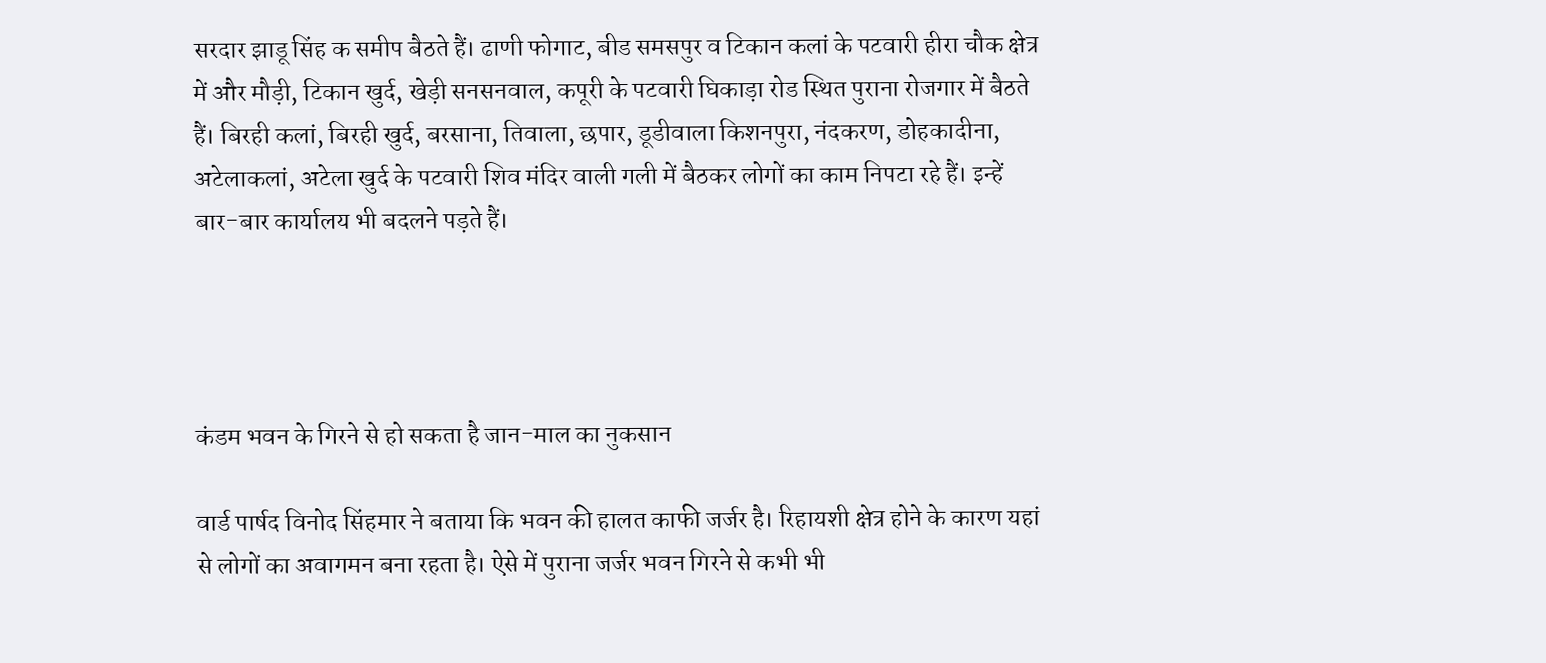सरदार झाडू सिंह क समीप बैठते हैं। ढाणी फोगाट, बीड समसपुर व टिकान कलां के पटवारी हीरा चौक क्षेत्र में और मौड़ी, टिकान खुर्द, खेड़ी सनसनवाल, कपूरी के पटवारी घिकाड़ा रोड स्थित पुराना रोजगार में बैठते हैं। बिरही कलां, बिरही खुर्द, बरसाना, तिवाला, छपार, डूडीवाला किशनपुरा, नंदकरण, डोहकादीना, अटेलाकलां, अटेला खुर्द के पटवारी शिव मंदिर वाली गली में बैठकर लोगों का काम निपटा रहे हैं। इन्हें बार-बार कार्यालय भी बदलने पड़ते हैं।




कंडम भवन के गिरने से हो सकता है जान-माल का नुकसान

वार्ड पार्षद विनोद सिंहमार ने बताया कि भवन की हालत काफी जर्जर है। रिहायशी क्षेत्र होने के कारण यहां से लोगों का अवागमन बना रहता है। ऐसे में पुराना जर्जर भवन गिरने से कभी भी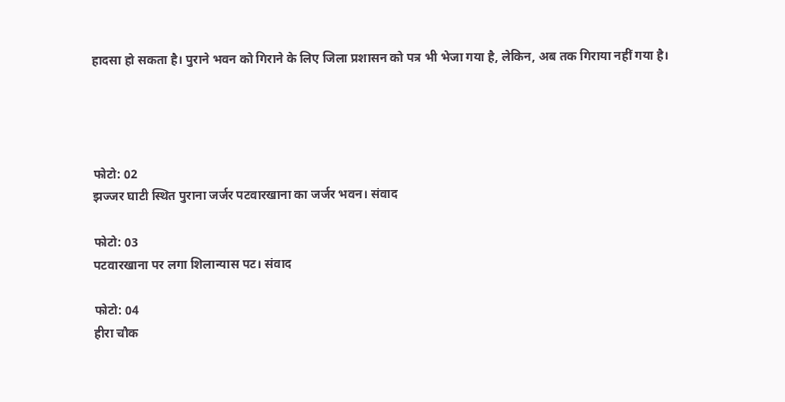हादसा हो सकता है। पुराने भवन को गिराने के लिए जिला प्रशासन को पत्र भी भेजा गया है, लेकिन, अब तक गिराया नहीं गया है।




फोटो: 02
झज्जर घाटी स्थित पुराना जर्जर पटवारखाना का जर्जर भवन। संवाद

फोटो: 03
पटवारखाना पर लगा शिलान्यास पट। संवाद

फोटो: 04
हीरा चौक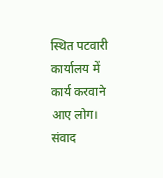स्थित पटवारी कार्यालय में कार्य करवाने आए लोग। संवाद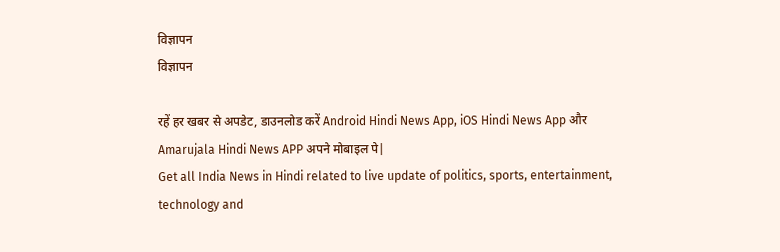विज्ञापन
विज्ञापन

रहें हर खबर से अपडेट, डाउनलोड करें Android Hindi News App, iOS Hindi News App और Amarujala Hindi News APP अपने मोबाइल पे|
Get all India News in Hindi related to live update of politics, sports, entertainment, technology and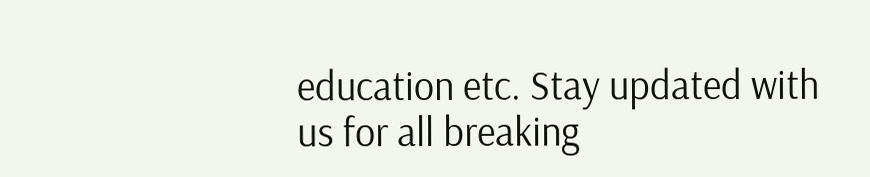education etc. Stay updated with us for all breaking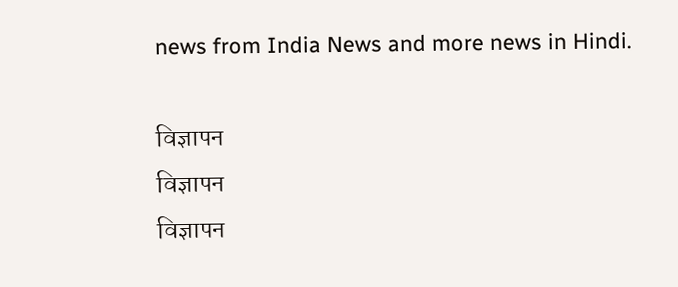news from India News and more news in Hindi.

विज्ञापन
विज्ञापन
विज्ञापन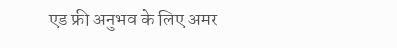एड फ्री अनुभव के लिए अमर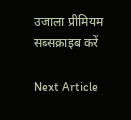उजाला प्रीमियम सब्सक्राइब करें

Next Article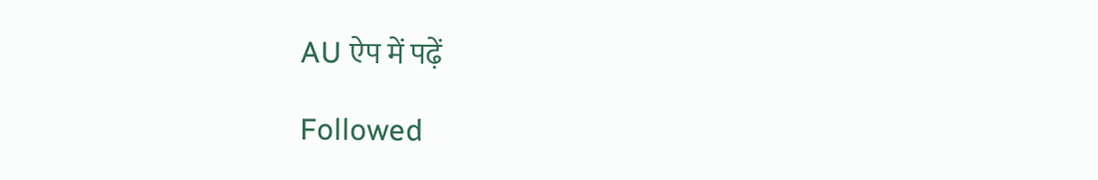AU ऐप में पढ़ें

Followed